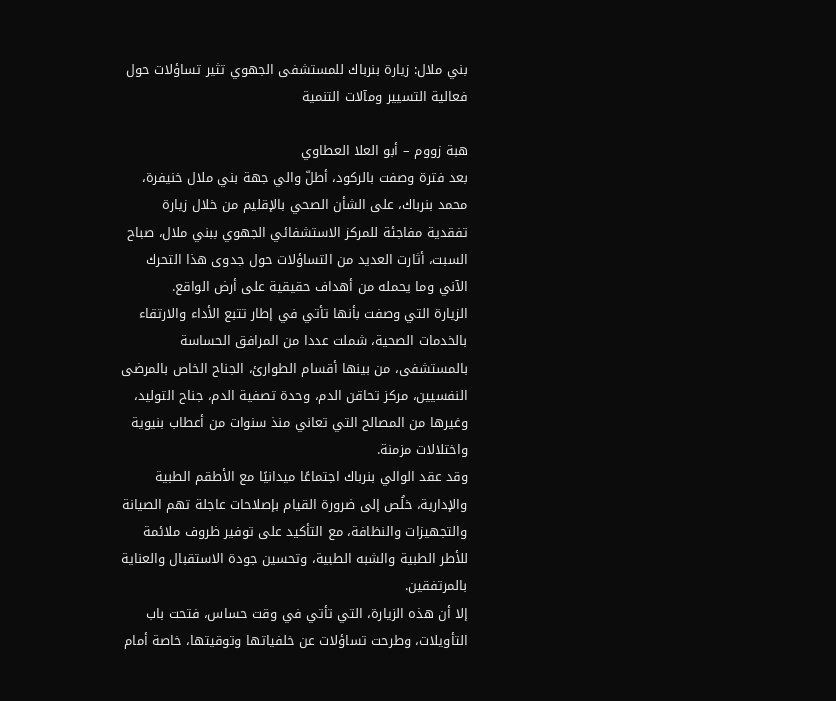بني ملال: زيارة بنرباك للمستشفى الجهوي تثير تساؤلات حول فعالية التسيير ومآلات التنمية

هبة زووم – أبو العلا العطاوي
بعد فترة وصفت بالركود، أطلّ والي جهة بني ملال خنيفرة، محمد بنرباك، على الشأن الصحي بالإقليم من خلال زيارة تفقدية مفاجئة للمركز الاستشفائي الجهوي ببني ملال، صباح السبت، أثارت العديد من التساؤلات حول جدوى هذا التحرك الآني وما يحمله من أهداف حقيقية على أرض الواقع.
الزيارة التي وصفت بأنها تأتي في إطار تتبع الأداء والارتقاء بالخدمات الصحية، شملت عددا من المرافق الحساسة بالمستشفى، من بينها أقسام الطوارئ، الجناح الخاص بالمرضى النفسيين، مركز تحاقن الدم، وحدة تصفية الدم، جناح التوليد، وغيرها من المصالح التي تعاني منذ سنوات من أعطاب بنيوية واختلالات مزمنة.
وقد عقد الوالي بنرباك اجتماعًا ميدانيًا مع الأطقم الطبية والإدارية، خلُص إلى ضرورة القيام بإصلاحات عاجلة تهم الصيانة والتجهيزات والنظافة، مع التأكيد على توفير ظروف ملائمة للأطر الطبية والشبه الطبية، وتحسين جودة الاستقبال والعناية بالمرتفقين.
إلا أن هذه الزيارة، التي تأتي في وقت حساس، فتحت باب التأويلات، وطرحت تساؤلات عن خلفياتها وتوقيتها، خاصة أمام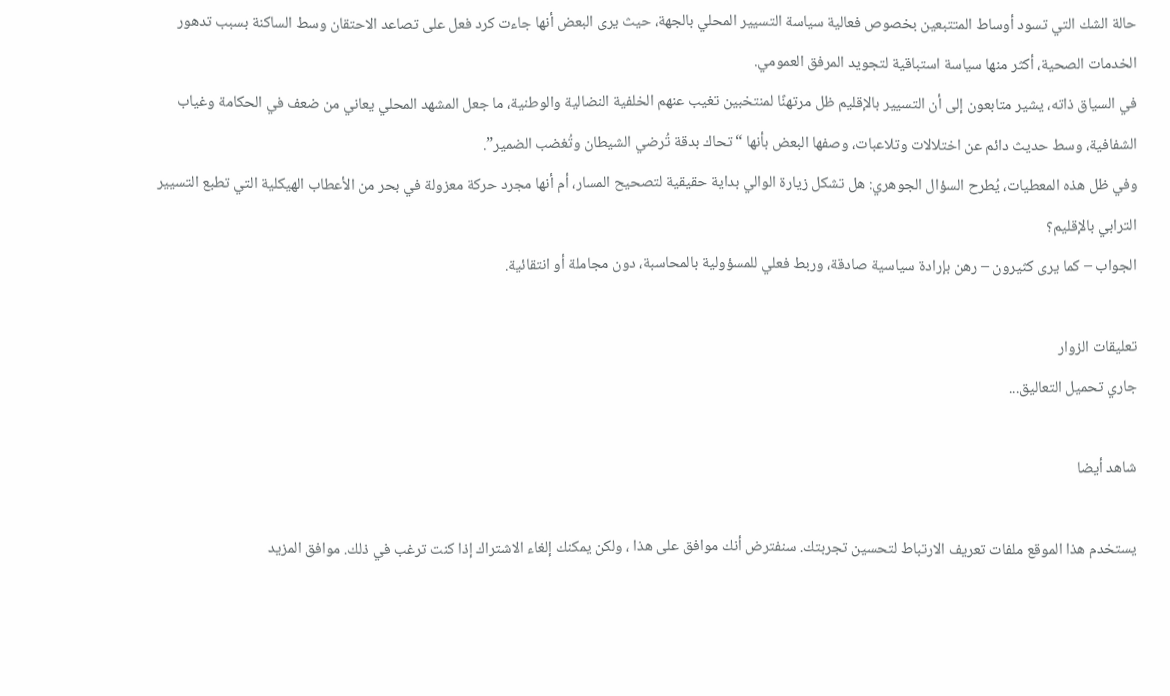حالة الشك التي تسود أوساط المتتبعين بخصوص فعالية سياسة التسيير المحلي بالجهة، حيث يرى البعض أنها جاءت كرد فعل على تصاعد الاحتقان وسط الساكنة بسبب تدهور الخدمات الصحية، أكثر منها سياسة استباقية لتجويد المرفق العمومي.
في السياق ذاته، يشير متابعون إلى أن التسيير بالإقليم ظل مرتهنًا لمنتخبين تغيب عنهم الخلفية النضالية والوطنية، ما جعل المشهد المحلي يعاني من ضعف في الحكامة وغياب الشفافية، وسط حديث دائم عن اختلالات وتلاعبات، وصفها البعض بأنها “تحاك بدقة تُرضي الشيطان وتُغضب الضمير”.
وفي ظل هذه المعطيات، يُطرح السؤال الجوهري: هل تشكل زيارة الوالي بداية حقيقية لتصحيح المسار، أم أنها مجرد حركة معزولة في بحر من الأعطاب الهيكلية التي تطبع التسيير الترابي بالإقليم؟
الجواب – كما يرى كثيرون – رهن بإرادة سياسية صادقة، وربط فعلي للمسؤولية بالمحاسبة، دون مجاملة أو انتقائية.

تعليقات الزوار
جاري تحميل التعاليق...

شاهد أيضا

يستخدم هذا الموقع ملفات تعريف الارتباط لتحسين تجربتك. سنفترض أنك موافق على هذا ، ولكن يمكنك إلغاء الاشتراك إذا كنت ترغب في ذلك. موافق المزيد